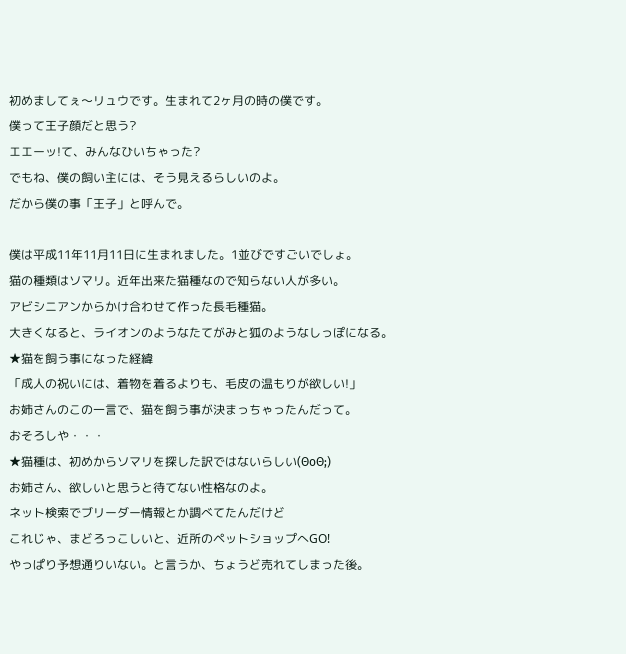初めましてぇ〜リュウです。生まれて2ヶ月の時の僕です。
僕って王子顔だと思う?
エエーッ!て、みんなひいちゃった?
でもね、僕の飼い主には、そう見えるらしいのよ。
だから僕の事「王子」と呼んで。

僕は平成11年11月11日に生まれました。1並びですごいでしょ。
猫の種類はソマリ。近年出来た猫種なので知らない人が多い。
アビシニアンからかけ合わせて作った長毛種猫。
大きくなると、ライオンのようなたてがみと狐のようなしっぽになる。
★猫を飼う事になった経緯
「成人の祝いには、着物を着るよりも、毛皮の温もりが欲しい!」
お姉さんのこの一言で、猫を飼う事が決まっちゃったんだって。
おそろしや・・・
★猫種は、初めからソマリを探した訳ではないらしい(ΘoΘ;)
お姉さん、欲しいと思うと待てない性格なのよ。
ネット検索でブリーダー情報とか調べてたんだけど
これじゃ、まどろっこしいと、近所のペットショップへGO!
やっぱり予想通りいない。と言うか、ちょうど売れてしまった後。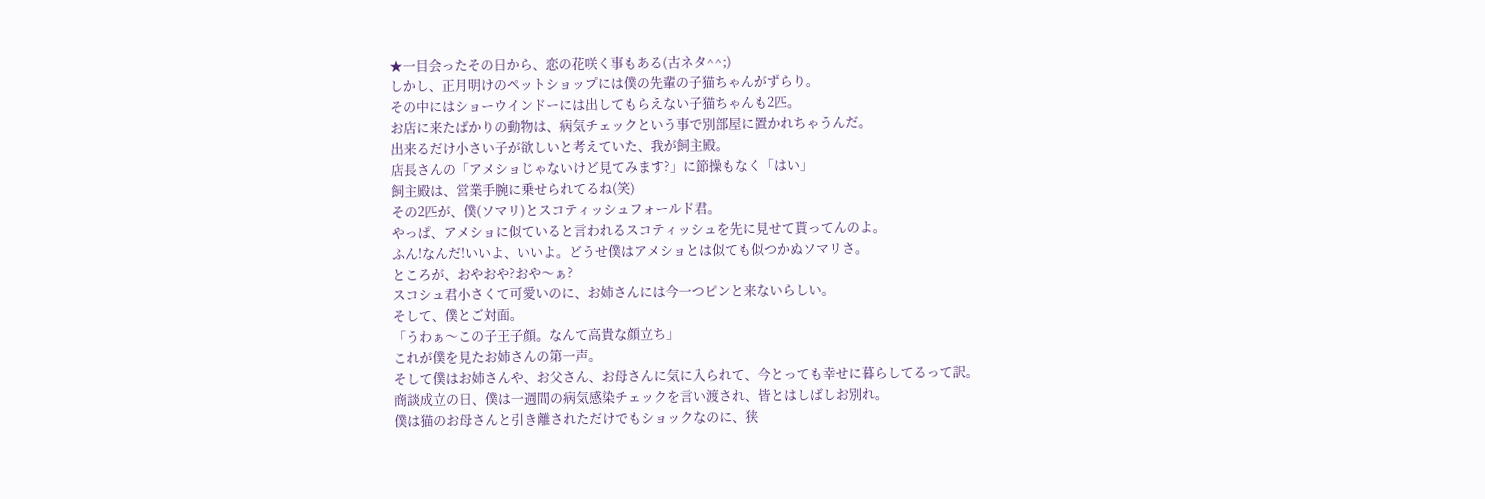★一目会ったその日から、恋の花咲く事もある(古ネタ^^;)
しかし、正月明けのペットショップには僕の先輩の子猫ちゃんがずらり。
その中にはショーウインドーには出してもらえない子猫ちゃんも2匹。
お店に来たばかりの動物は、病気チェックという事で別部屋に置かれちゃうんだ。
出来るだけ小さい子が欲しいと考えていた、我が飼主殿。
店長さんの「アメショじゃないけど見てみます?」に節操もなく「はい」
飼主殿は、営業手腕に乗せられてるね(笑)
その2匹が、僕(ソマリ)とスコティッシュフォールド君。
やっぱ、アメショに似ていると言われるスコティッシュを先に見せて貰ってんのよ。
ふん!なんだ!いいよ、いいよ。どうせ僕はアメショとは似ても似つかぬソマリさ。
ところが、おやおや?おや〜ぁ?
スコシュ君小さくて可愛いのに、お姉さんには今一つピンと来ないらしい。
そして、僕とご対面。
「うわぁ〜この子王子顔。なんて高貴な顔立ち」
これが僕を見たお姉さんの第一声。
そして僕はお姉さんや、お父さん、お母さんに気に入られて、今とっても幸せに暮らしてるって訳。
商談成立の日、僕は一週間の病気感染チェックを言い渡され、皆とはしばしお別れ。
僕は猫のお母さんと引き離されただけでもショックなのに、狭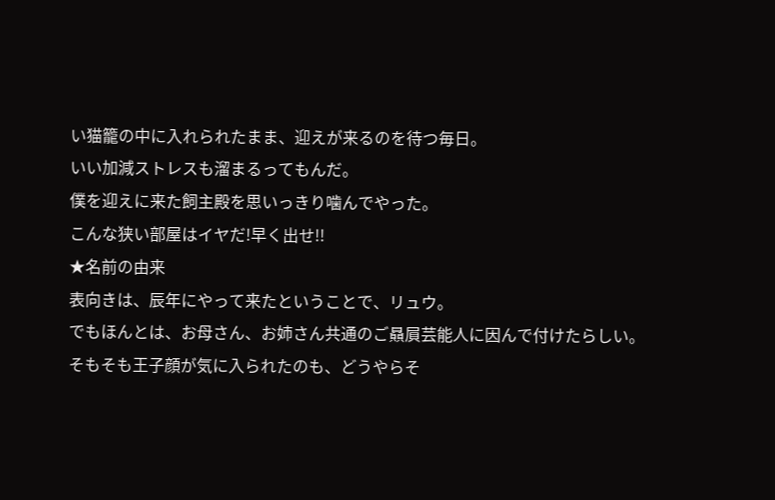い猫籠の中に入れられたまま、迎えが来るのを待つ毎日。
いい加減ストレスも溜まるってもんだ。
僕を迎えに来た飼主殿を思いっきり噛んでやった。
こんな狭い部屋はイヤだ!早く出せ!!
★名前の由来
表向きは、辰年にやって来たということで、リュウ。
でもほんとは、お母さん、お姉さん共通のご贔屓芸能人に因んで付けたらしい。
そもそも王子顔が気に入られたのも、どうやらそ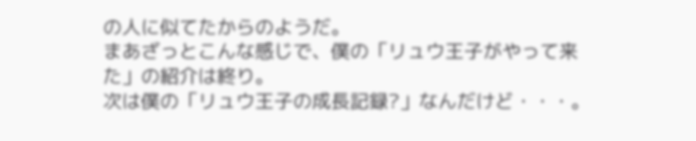の人に似てたからのようだ。
まあざっとこんな感じで、僕の「リュウ王子がやって来た」の紹介は終り。
次は僕の「リュウ王子の成長記録?」なんだけど・・・。